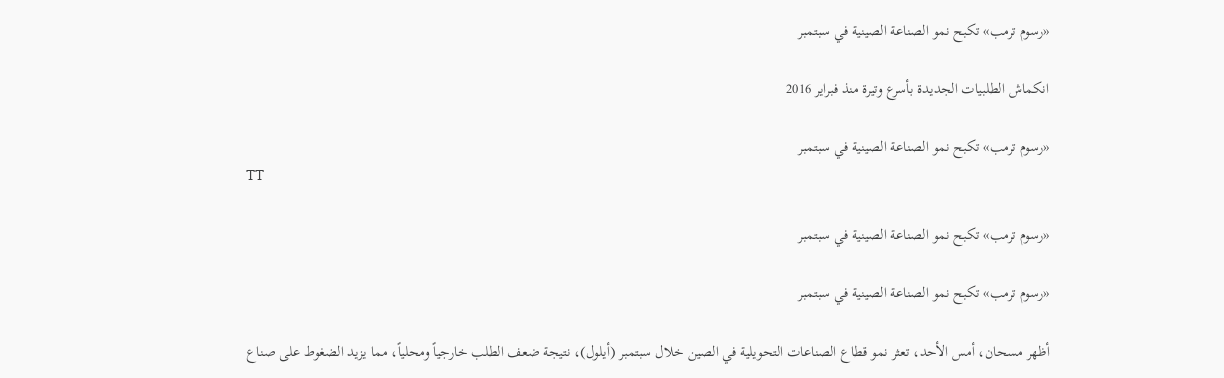«رسوم ترمب» تكبح نمو الصناعة الصينية في سبتمبر

انكماش الطلبيات الجديدة بأسرع وتيرة منذ فبراير 2016

«رسوم ترمب» تكبح نمو الصناعة الصينية في سبتمبر
TT

«رسوم ترمب» تكبح نمو الصناعة الصينية في سبتمبر

«رسوم ترمب» تكبح نمو الصناعة الصينية في سبتمبر

أظهر مسحان، أمس الأحد، تعثر نمو قطاع الصناعات التحويلية في الصين خلال سبتمبر (أيلول)، نتيجة ضعف الطلب خارجياً ومحلياً، مما يزيد الضغوط على صناع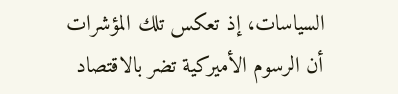السياسات، إذ تعكس تلك المؤشرات أن الرسوم الأميركية تضر بالاقتصاد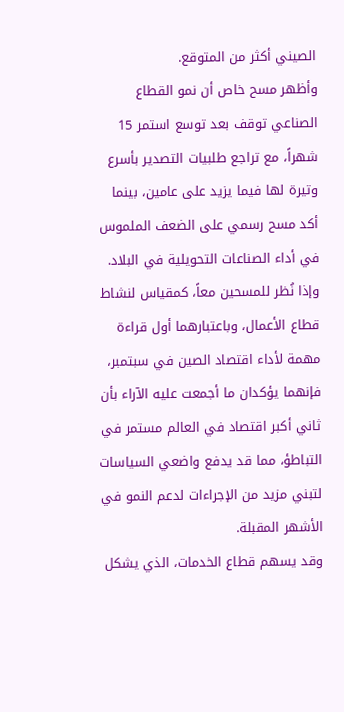الصيني أكثر من المتوقع.
وأظهر مسح خاص أن نمو القطاع الصناعي توقف بعد توسع استمر 15 شهراً، مع تراجع طلبيات التصدير بأسرع وتيرة لها فيما يزيد على عامين، بينما أكد مسح رسمي على الضعف الملموس في أداء الصناعات التحويلية في البلاد.
وإذا نُظر للمسحين معاً، كمقياس لنشاط قطاع الأعمال، وباعتبارهما أول قراءة مهمة لأداء اقتصاد الصين في سبتمبر، فإنهما يؤكدان ما أجمعت عليه الآراء بأن ثاني أكبر اقتصاد في العالم مستمر في التباطؤ، مما قد يدفع واضعي السياسات لتبني مزيد من الإجراءات لدعم النمو في الأشهر المقبلة.
وقد يسهم قطاع الخدمات، الذي يشكل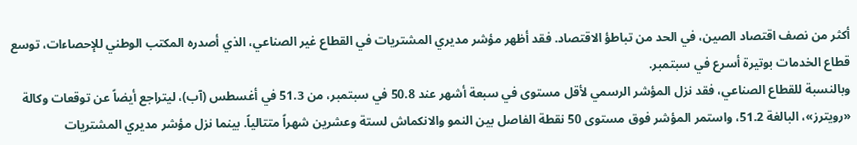أكثر من نصف اقتصاد الصين، في الحد من تباطؤ الاقتصاد. فقد أظهر مؤشر مديري المشتريات في القطاع غير الصناعي، الذي أصدره المكتب الوطني للإحصاءات، توسع قطاع الخدمات بوتيرة أسرع في سبتمبر.
وبالنسبة للقطاع الصناعي، فقد نزل المؤشر الرسمي لأقل مستوى في سبعة أشهر عند 50.8 في سبتمبر، من 51.3 في أغسطس (آب)، ليتراجع أيضاً عن توقعات وكالة «رويترز»، البالغة 51.2، واستمر المؤشر فوق مستوى 50 نقطة الفاصل بين النمو والانكماش لستة وعشرين شهراً متتالياً. بينما نزل مؤشر مديري المشتريات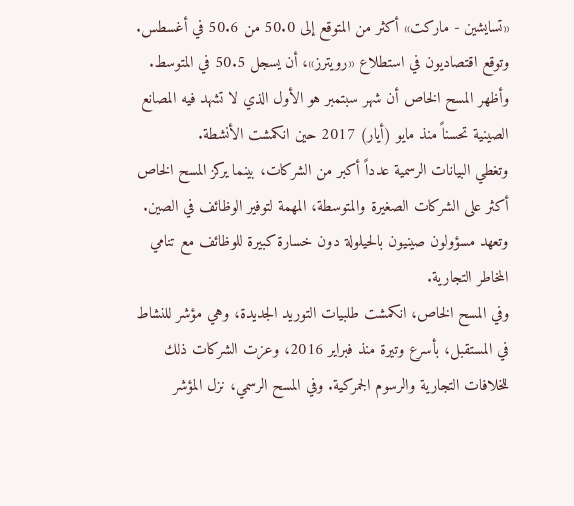«تسايشين - ماركت» أكثر من المتوقع إلى 50.0 من 50.6 في أغسطس. وتوقع اقتصاديون في استطلاع «رويترز»، أن يسجل 50.5 في المتوسط. وأظهر المسح الخاص أن شهر سبتمبر هو الأول الذي لا تشهد فيه المصانع الصينية تحسناً منذ مايو (أيار) 2017 حين انكمشت الأنشطة.
وتغطي البيانات الرسمية عدداً أكبر من الشركات، بينما يركز المسح الخاص أكثر على الشركات الصغيرة والمتوسطة، المهمة لتوفير الوظائف في الصين. وتعهد مسؤولون صينيون بالحيلولة دون خسارة كبيرة للوظائف مع تنامي المخاطر التجارية.
وفي المسح الخاص، انكمشت طلبيات التوريد الجديدة، وهي مؤشر للنشاط في المستقبل، بأسرع وتيرة منذ فبراير 2016، وعزت الشركات ذلك للخلافات التجارية والرسوم الجمركية. وفي المسح الرسمي، نزل المؤشر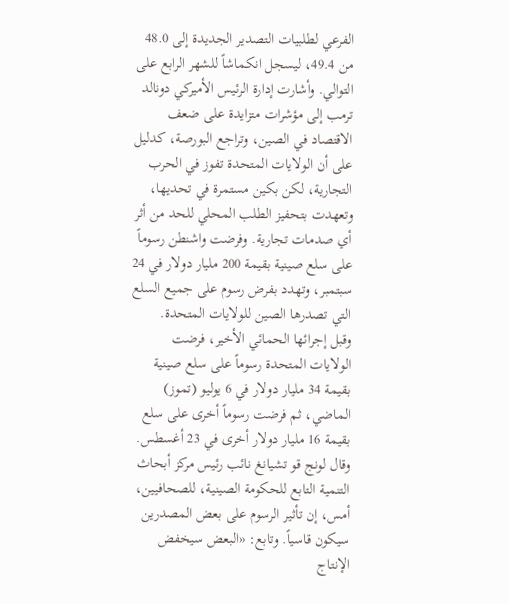الفرعي لطلبيات التصدير الجديدة إلى 48.0 من 49.4، ليسجل انكماشاً للشهر الرابع على التوالي. وأشارت إدارة الرئيس الأميركي دونالد ترمب إلى مؤشرات متزايدة على ضعف الاقتصاد في الصين، وتراجع البورصة، كدليل على أن الولايات المتحدة تفوز في الحرب التجارية، لكن بكين مستمرة في تحديها، وتعهدت بتحفيز الطلب المحلي للحد من أثر أي صدمات تجارية. وفرضت واشنطن رسوماً على سلع صينية بقيمة 200 مليار دولار في 24 سبتمبر، وتهدد بفرض رسوم على جميع السلع التي تصدرها الصين للولايات المتحدة.
وقبل إجرائها الحمائي الأخير، فرضت الولايات المتحدة رسوماً على سلع صينية بقيمة 34 مليار دولار في 6 يوليو (تموز) الماضي، ثم فرضت رسوماً أخرى على سلع بقيمة 16 مليار دولار أخرى في 23 أغسطس. وقال لونج قو تشيانغ نائب رئيس مركز أبحاث التنمية التابع للحكومة الصينية، للصحافيين، أمس، إن تأثير الرسوم على بعض المصدرين سيكون قاسياً. وتابع: «البعض سيخفض الإنتاج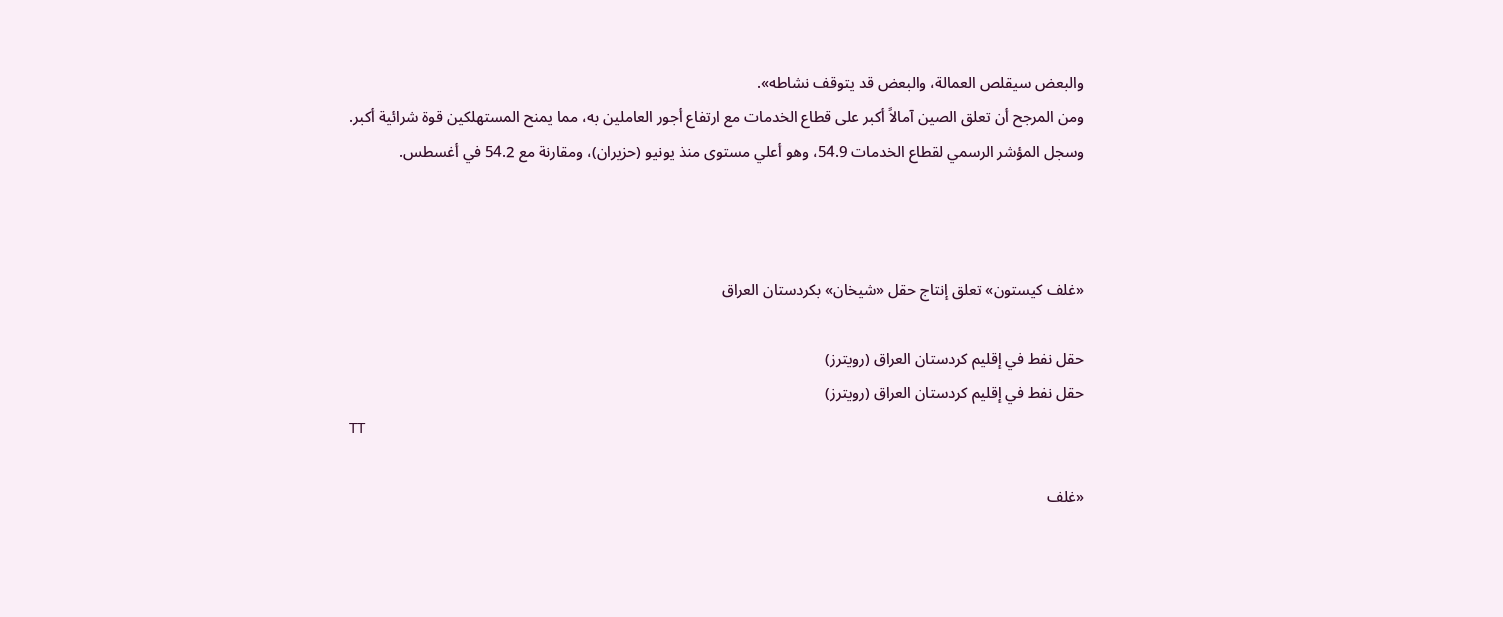والبعض سيقلص العمالة، والبعض قد يتوقف نشاطه».
ومن المرجح أن تعلق الصين آمالاً أكبر على قطاع الخدمات مع ارتفاع أجور العاملين به، مما يمنح المستهلكين قوة شرائية أكبر. وسجل المؤشر الرسمي لقطاع الخدمات 54.9، وهو أعلي مستوى منذ يونيو (حزيران)، ومقارنة مع 54.2 في أغسطس.



«غلف كيستون» تعلق إنتاج حقل «شيخان» بكردستان العراق

حقل نفط في إقليم كردستان العراق (رويترز)
حقل نفط في إقليم كردستان العراق (رويترز)
TT

«غلف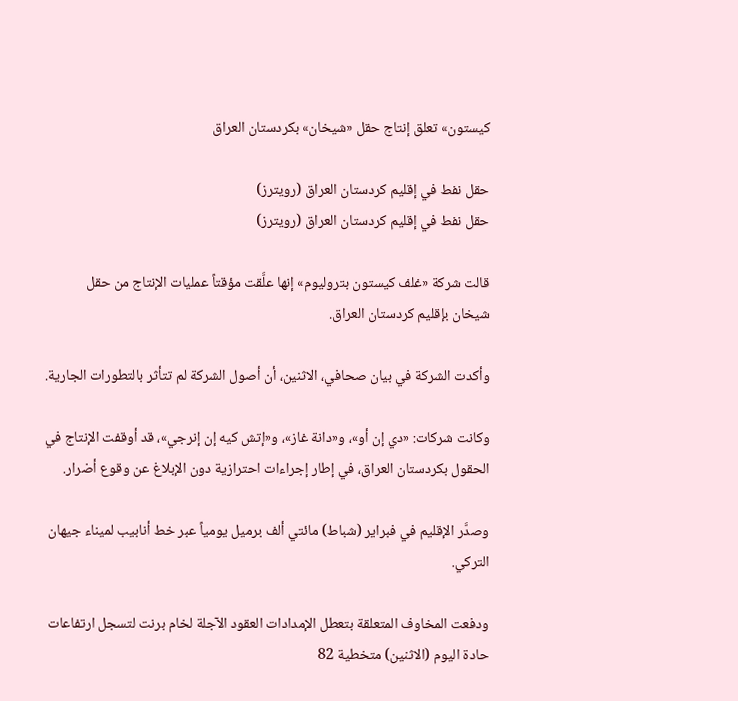كيستون» تعلق إنتاج حقل «شيخان» بكردستان العراق

حقل نفط في إقليم كردستان العراق (رويترز)
حقل نفط في إقليم كردستان العراق (رويترز)

قالت شركة «غلف ‌كيستون ‌بتروليوم» إنها علَّقت ‌مؤقتاً عمليات الإنتاج من حقل شيخان ‌بإقليم ‌كردستان العراق.

وأكدت الشركة في بيان صحافي، الاثنين، ‌أن أصول ‌الشركة ‌لم تتأثر بالتطورات الجارية.

وكانت شركات: «دي إن أو»، و«دانة غاز»، و«إتش كيه إن إنرجي»، قد أوقفت الإنتاج في الحقول بكردستان العراق، في إطار إجراءات احترازية دون الإبلاغ عن وقوع أضرار.

وصدَّر الإقليم في فبراير (شباط) مائتي ألف برميل يومياً عبر خط أنابيب لميناء جيهان التركي.

ودفعت المخاوف المتعلقة بتعطل الإمدادات العقود الآجلة لخام برنت لتسجل ارتفاعات حادة اليوم (الاثنين) متخطية 82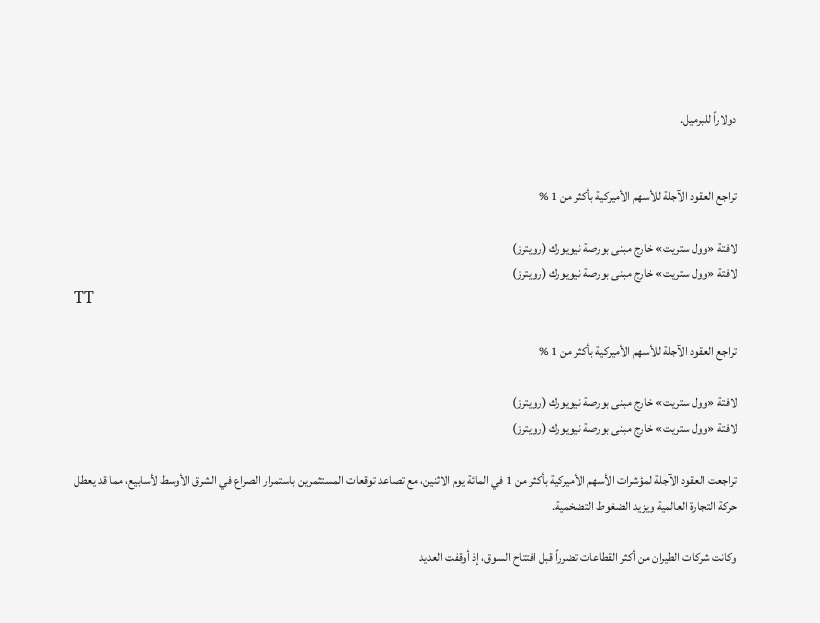دولاراً للبرميل.


تراجع العقود الآجلة للأسهم الأميركية بأكثر من 1 %

لافتة «وول ستريت» خارج مبنى بورصة نيويورك (رويترز)
لافتة «وول ستريت» خارج مبنى بورصة نيويورك (رويترز)
TT

تراجع العقود الآجلة للأسهم الأميركية بأكثر من 1 %

لافتة «وول ستريت» خارج مبنى بورصة نيويورك (رويترز)
لافتة «وول ستريت» خارج مبنى بورصة نيويورك (رويترز)

تراجعت العقود الآجلة لمؤشرات الأسهم الأميركية بأكثر من 1 في المائة يوم الاثنين، مع تصاعد توقعات المستثمرين باستمرار الصراع في الشرق الأوسط لأسابيع، مما قد يعطل حركة التجارة العالمية ويزيد الضغوط التضخمية.

وكانت شركات الطيران من أكثر القطاعات تضرراً قبل افتتاح السوق، إذ أوقفت العديد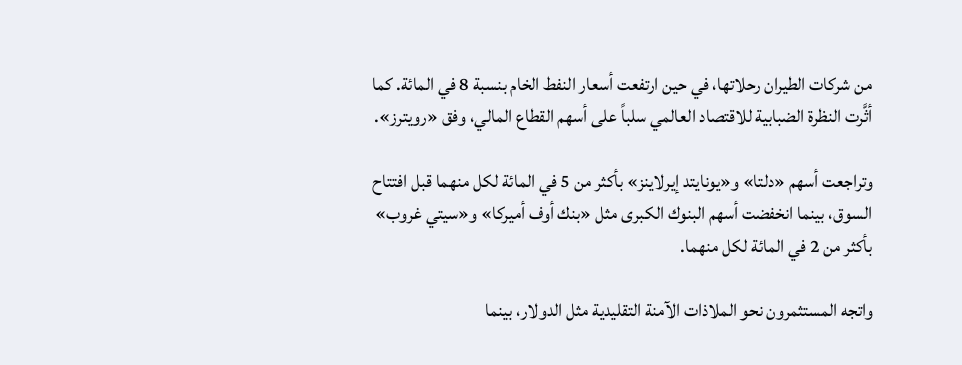من شركات الطيران رحلاتها، في حين ارتفعت أسعار النفط الخام بنسبة 8 في المائة. كما أثَّرت النظرة الضبابية للاقتصاد العالمي سلباً على أسهم القطاع المالي، وفق «رويترز».

وتراجعت أسهم «دلتا» و«يونايتد إيرلاينز» بأكثر من 5 في المائة لكل منهما قبل افتتاح السوق، بينما انخفضت أسهم البنوك الكبرى مثل «بنك أوف أميركا» و«سيتي غروب» بأكثر من 2 في المائة لكل منهما.

واتجه المستثمرون نحو الملاذات الآمنة التقليدية مثل الدولار، بينما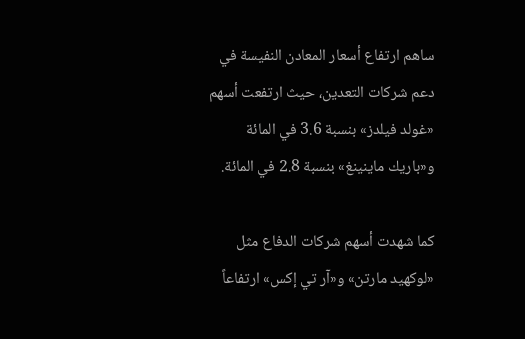ساهم ارتفاع أسعار المعادن النفيسة في دعم شركات التعدين، حيث ارتفعت أسهم «غولد فيلدز» بنسبة 3.6 في المائة و«باريك ماينينغ» بنسبة 2.8 في المائة.

كما شهدت أسهم شركات الدفاع مثل «لوكهيد مارتن» و«آر تي إكس» ارتفاعاً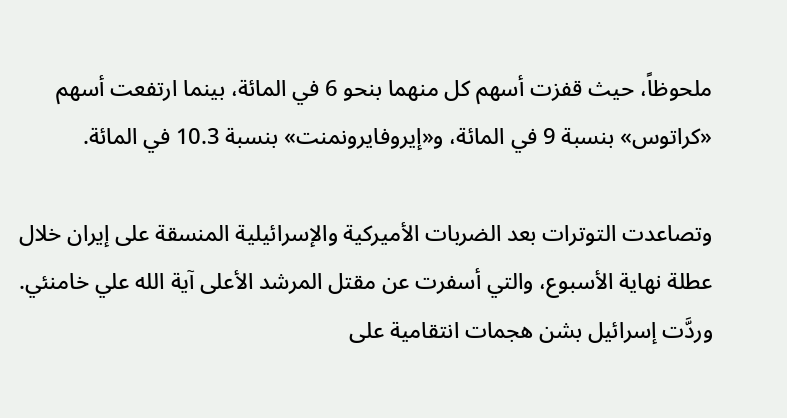ملحوظاً، حيث قفزت أسهم كل منهما بنحو 6 في المائة، بينما ارتفعت أسهم «كراتوس» بنسبة 9 في المائة، و«إيروفايرونمنت» بنسبة 10.3 في المائة.

وتصاعدت التوترات بعد الضربات الأميركية والإسرائيلية المنسقة على إيران خلال عطلة نهاية الأسبوع، والتي أسفرت عن مقتل المرشد الأعلى آية الله علي خامنئي. وردَّت إسرائيل بشن هجمات انتقامية على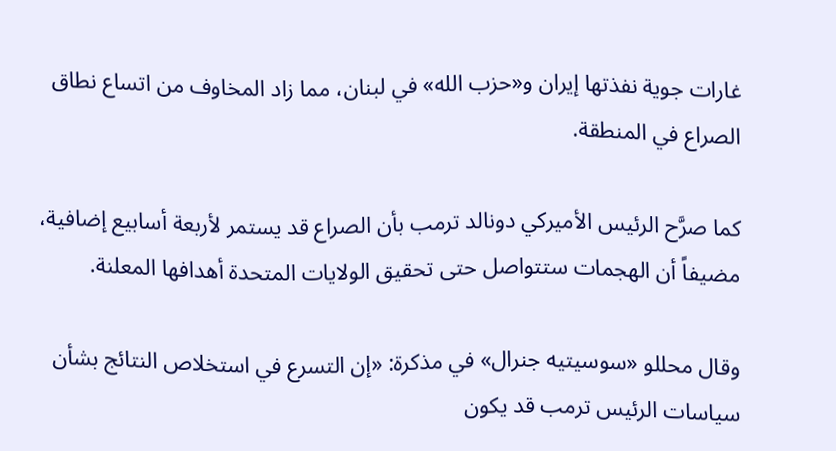غارات جوية نفذتها إيران و«حزب الله» في لبنان، مما زاد المخاوف من اتساع نطاق الصراع في المنطقة.

كما صرَّح الرئيس الأميركي دونالد ترمب بأن الصراع قد يستمر لأربعة أسابيع إضافية، مضيفاً أن الهجمات ستتواصل حتى تحقيق الولايات المتحدة أهدافها المعلنة.

وقال محللو «سوسيتيه جنرال» في مذكرة: «إن التسرع في استخلاص النتائج بشأن سياسات الرئيس ترمب قد يكون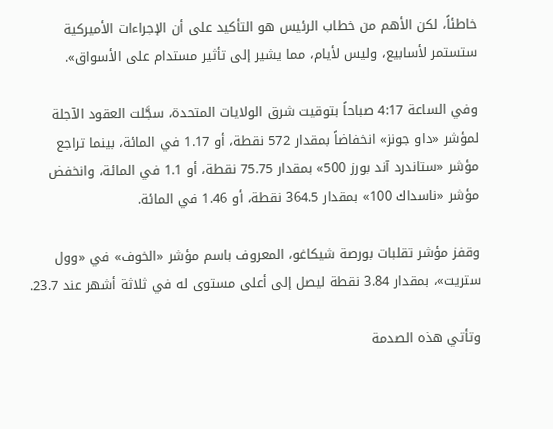خاطئاً، لكن الأهم من خطاب الرئيس هو التأكيد على أن الإجراءات الأميركية ستستمر لأسابيع، وليس لأيام، مما يشير إلى تأثير مستدام على الأسواق».

وفي الساعة 4:17 صباحاً بتوقيت شرق الولايات المتحدة، سجَّلت العقود الآجلة لمؤشر «داو جونز» انخفاضاً بمقدار 572 نقطة، أو 1.17 في المائة، بينما تراجع مؤشر «ستاندرد آند بورز 500» بمقدار 75.75 نقطة، أو 1.1 في المائة، وانخفض مؤشر «ناسداك 100» بمقدار 364.5 نقطة، أو 1.46 في المائة.

وقفز مؤشر تقلبات بورصة شيكاغو، المعروف باسم مؤشر «الخوف» في «وول ستريت»، بمقدار 3.84 نقطة ليصل إلى أعلى مستوى له في ثلاثة أشهر عند 23.7.

وتأتي هذه الصدمة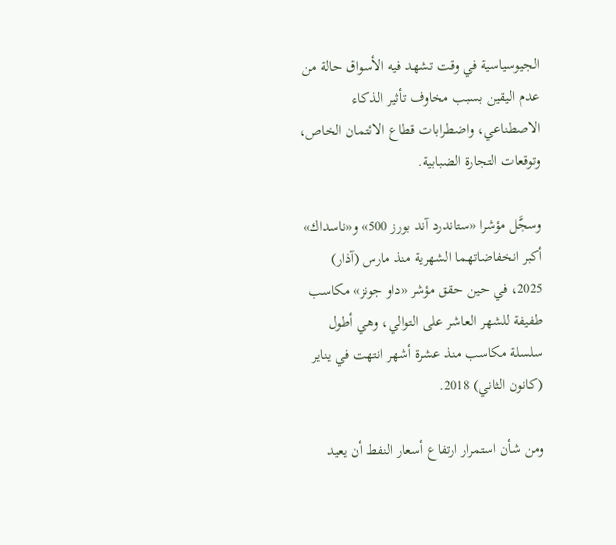الجيوسياسية في وقت تشهد فيه الأسواق حالة من عدم اليقين بسبب مخاوف تأثير الذكاء الاصطناعي، واضطرابات قطاع الائتمان الخاص، وتوقعات التجارة الضبابية.

وسجَّل مؤشرا «ستاندرد آند بورز 500» و«ناسداك» أكبر انخفاضاتهما الشهرية منذ مارس (آذار) 2025، في حين حقق مؤشر «داو جونز» مكاسب طفيفة للشهر العاشر على التوالي، وهي أطول سلسلة مكاسب منذ عشرة أشهر انتهت في يناير (كانون الثاني) 2018.

ومن شأن استمرار ارتفاع أسعار النفط أن يعيد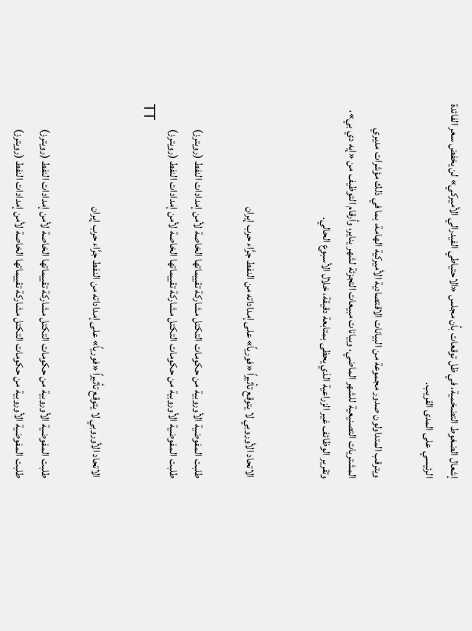إشعال الضغوط التضخمية، في ظل توقعات بأن مجلس «الاحتياطي الفيدرالي الأميركي» لن يخفض سعر الفائدة الرئيسي على المدى القريب.

ويترقب المتداولون صدور مجموعة من البيانات الاقتصادية الأميركية الهامة، بما في ذلك مؤشرات مديري المشتريات التصنيعية للشهر الماضي، وبيانات مبيعات التجزئة لشهر يناير، وأرقام التوظيف من «إيه دي بي»، وتقرير الوظائف غير الزراعية الذي يحظى بمتابعة دقيقة، خلال الأسبوع الحالي.


الاتحاد الأوروبي لا يتوقع تأثيراً «فورياً» على إمداداته من النفط جرَّاء حرب إيران

طلبت المفوضية الأوروبية من حكومات التكتل مشاركة تقييماتها ‌الخاصة لأمن إمدادات النفط (رويترز)
طلبت المفوضية الأوروبية من حكومات التكتل مشاركة تقييماتها ‌الخاصة لأمن إمدادات النفط (رويترز)
TT

الاتحاد الأوروبي لا يتوقع تأثيراً «فورياً» على إمداداته من النفط جرَّاء حرب إيران

طلبت المفوضية الأوروبية من حكومات التكتل مشاركة تقييماتها ‌الخاصة لأمن إمدادات النفط (رويترز)
طلبت المفوضية الأوروبية من حكومات التكتل مشاركة تقييماتها ‌الخاصة لأمن إمدادات النفط (رويترز)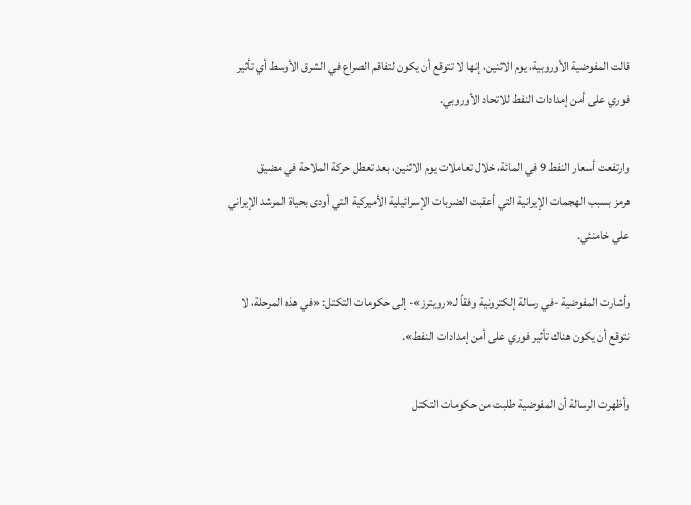قالت المفوضية الأوروبية، يوم الاثنين، إنها لا تتوقع أن يكون لتفاقم الصراع في الشرق الأوسط أي تأثير فوري على أمن إمدادات النفط للاتحاد الأوروبي.

وارتفعت أسعار النفط 9 في المائة، خلال تعاملات يوم الاثنين، بعد تعطل حركة الملاحة ‌في مضيق هرمز ‌بسبب الهجمات الإيرانية ‌التي أعقبت الضربات الإسرائيلية الأميركية التي أودى بحياة المرشد الإيراني علي خامنئي.

وأشارت المفوضية -في رسالة إلكترونية وفقاً لـ«رويترز»- إلى حكومات التكتل: «في هذه المرحلة، لا نتوقع أن يكون هناك تأثير فوري على أمن إمدادات النفط».

وأظهرت الرسالة ‌أن المفوضية ‌طلبت من حكومات التكتل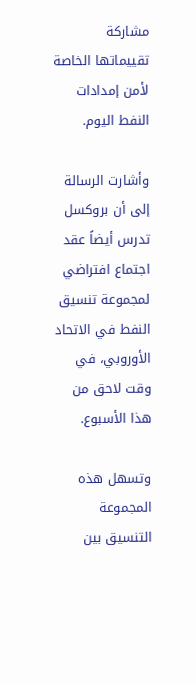مشاركة تقييماتها ‌الخاصة لأمن إمدادات النفط اليوم.

وأشارت ‌الرسالة إلى أن بروكسل تدرس أيضاً عقد اجتماع افتراضي لمجموعة تنسيق النفط في الاتحاد الأوروبي، في وقت ‌لاحق من هذا الأسبوع.

وتسهل هذه المجموعة التنسيق بين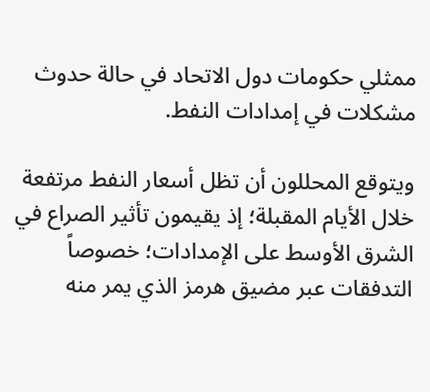ممثلي حكومات دول الاتحاد في حالة حدوث مشكلات في إمدادات النفط.

ويتوقع المحللون أن تظل أسعار النفط مرتفعة خلال الأيام المقبلة؛ إذ يقيمون تأثير الصراع في الشرق الأوسط على الإمدادات؛ خصوصاً التدفقات عبر مضيق هرمز الذي يمر منه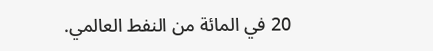20 في المائة من النفط العالمي.